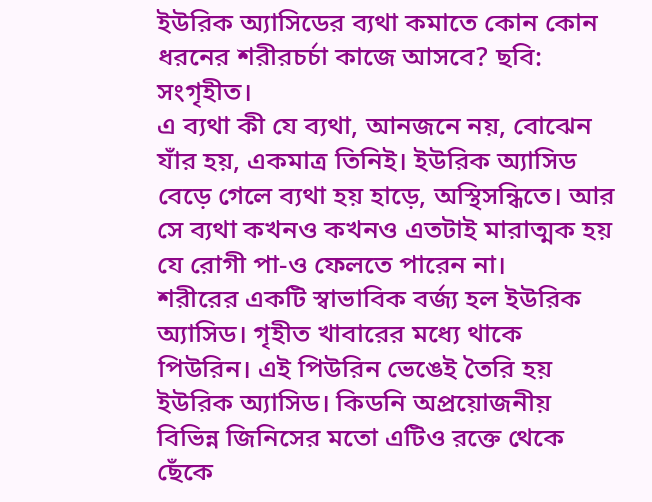ইউরিক অ্যাসিডের ব্যথা কমাতে কোন কোন ধরনের শরীরচর্চা কাজে আসবে? ছবি: সংগৃহীত।
এ ব্যথা কী যে ব্যথা, আনজনে নয়, বোঝেন যাঁর হয়, একমাত্র তিনিই। ইউরিক অ্যাসিড বেড়ে গেলে ব্যথা হয় হাড়ে, অস্থিসন্ধিতে। আর সে ব্যথা কখনও কখনও এতটাই মারাত্মক হয় যে রোগী পা-ও ফেলতে পারেন না।
শরীরের একটি স্বাভাবিক বর্জ্য হল ইউরিক অ্যাসিড। গৃহীত খাবারের মধ্যে থাকে পিউরিন। এই পিউরিন ভেঙেই তৈরি হয় ইউরিক অ্যাসিড। কিডনি অপ্রয়োজনীয় বিভিন্ন জিনিসের মতো এটিও রক্তে থেকে ছেঁকে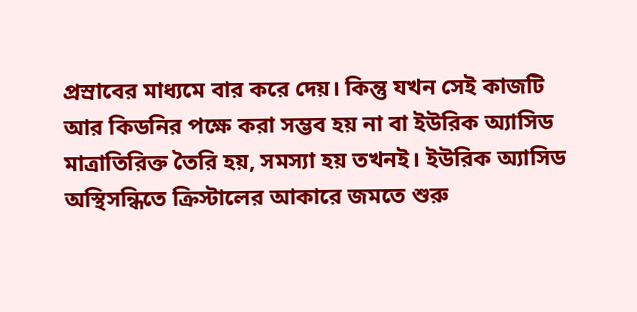প্রস্রাবের মাধ্যমে বার করে দেয়। কিন্তু যখন সেই কাজটি আর কিডনির পক্ষে করা সম্ভব হয় না বা ইউরিক অ্যাসিড মাত্রাতিরিক্ত তৈরি হয়, সমস্যা হয় তখনই। ইউরিক অ্যাসিড অস্থিসন্ধিতে ক্রিস্টালের আকারে জমতে শুরু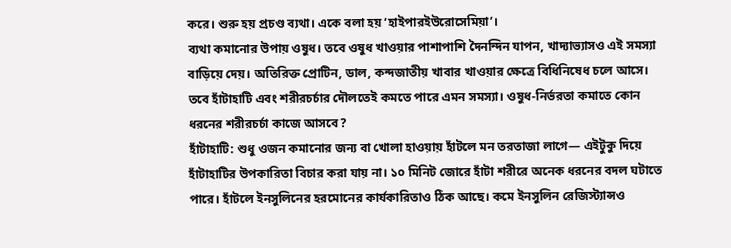করে। শুরু হয় প্রচণ্ড ব্যথা। একে বলা হয় ‘হাইপারইউরোসেমিয়া’।
ব্যথা কমানোর উপায় ওষুধ। তবে ওষুধ খাওয়ার পাশাপাশি দৈনন্দিন যাপন, খাদ্যাভ্যাসও এই সমস্যা বাড়িয়ে দেয়। অতিরিক্ত প্রোটিন, ডাল, কন্দজাতীয় খাবার খাওয়ার ক্ষেত্রে বিধিনিষেধ চলে আসে। তবে হাঁটাহাটি এবং শরীরচর্চার দৌলতেই কমতে পারে এমন সমস্যা। ওষুধ-নির্ভরতা কমাতে কোন ধরনের শরীরচর্চা কাজে আসবে?
হাঁটাহাটি: শুধু ওজন কমানোর জন্য বা খোলা হাওয়ায় হাঁটলে মন তরতাজা লাগে— এইটুকু দিয়ে হাঁটাহাটির উপকারিতা বিচার করা যায় না। ১০ মিনিট জোরে হাঁটা শরীরে অনেক ধরনের বদল ঘটাতে পারে। হাঁটলে ইনসুলিনের হরমোনের কার্যকারিতাও ঠিক আছে। কমে ইনসুলিন রেজিস্ট্যান্সও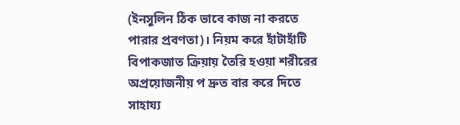(ইনসুলিন ঠিক ভাবে কাজ না করতে পারার প্রবণতা)। নিয়ম করে হাঁটাহাঁটি বিপাকজাত ক্রিয়ায় তৈরি হওয়া শরীরের অপ্রয়োজনীয় প দ্রুত বার করে দিতে সাহায্য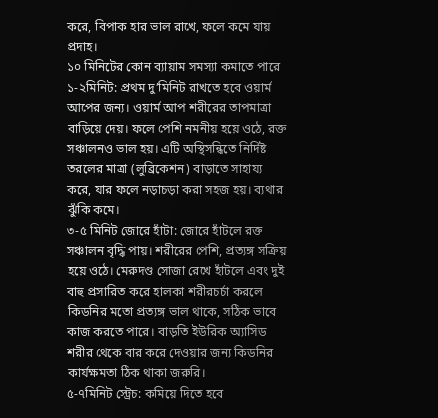করে, বিপাক হার ভাল রাখে, ফলে কমে যায় প্রদাহ।
১০ মিনিটের কোন ব্যায়াম সমস্যা কমাতে পারে
১-২মিনিট: প্রথম দু’মিনিট রাখতে হবে ওয়ার্ম আপের জন্য। ওয়ার্ম আপ শরীরের তাপমাত্রা বাড়িয়ে দেয়। ফলে পেশি নমনীয় হয়ে ওঠে, রক্ত সঞ্চালনও ভাল হয়। এটি অস্থিসন্ধিতে নির্দিষ্ট তরলের মাত্রা (লুব্রিকেশন) বাড়াতে সাহায্য করে, যার ফলে নড়াচড়া করা সহজ হয়। ব্যথার ঝুঁকি কমে।
৩-৫ মিনিট জোরে হাঁটা: জোরে হাঁটলে রক্ত সঞ্চালন বৃদ্ধি পায়। শরীরের পেশি, প্রত্যঙ্গ সক্রিয় হয়ে ওঠে। মেরুদণ্ড সোজা রেখে হাঁটলে এবং দুই বাহু প্রসারিত করে হালকা শরীরচর্চা করলে কিডনির মতো প্রত্যঙ্গ ভাল থাকে, সঠিক ভাবে কাজ করতে পারে। বাড়তি ইউরিক অ্যাসিড শরীর থেকে বার করে দেওয়ার জন্য কিডনির কার্যক্ষমতা ঠিক থাকা জরুরি।
৫-৭মিনিট স্ট্রেচ: কমিয়ে দিতে হবে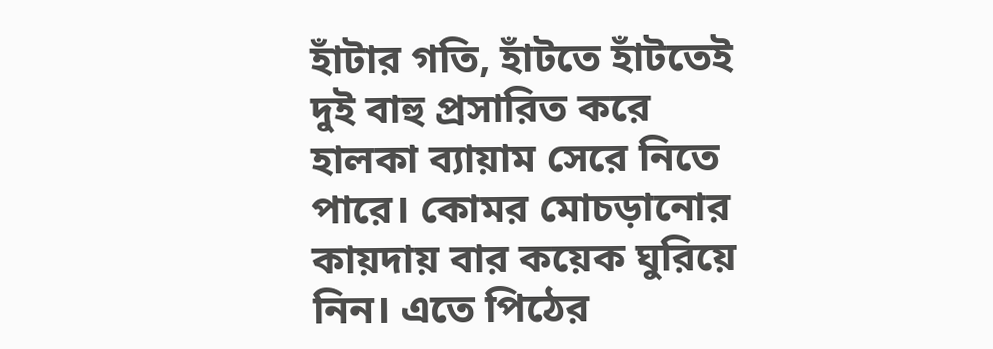হাঁটার গতি, হাঁটতে হাঁটতেই দুই বাহু প্রসারিত করে হালকা ব্যায়াম সেরে নিতে পারে। কোমর মোচড়ানোর কায়দায় বার কয়েক ঘুরিয়ে নিন। এতে পিঠের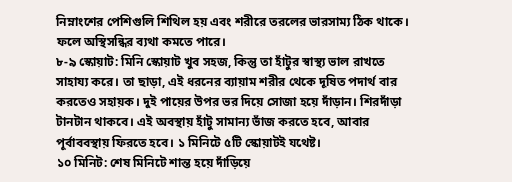নিম্নাংশের পেশিগুলি শিথিল হয় এবং শরীরে তরলের ভারসাম্য ঠিক থাকে। ফলে অস্থিসন্ধির ব্যথা কমতে পারে।
৮-৯ স্কোয়াট: মিনি স্কোয়াট খুব সহজ, কিন্তু তা হাঁটুর স্বাস্থ্য ভাল রাখতে সাহায্য করে। তা ছাড়া, এই ধরনের ব্যায়াম শরীর থেকে দূষিত পদার্থ বার করতেও সহায়ক। দুই পায়ের উপর ভর দিয়ে সোজা হয়ে দাঁড়ান। শিরদাঁড়া টানটান থাকবে। এই অবস্থায় হাঁটু সামান্য ভাঁজ করতে হবে, আবার পূর্বাববস্থায় ফিরতে হবে। ১ মিনিটে ৫টি স্কোয়াটই যথেষ্ট।
১০ মিনিট: শেষ মিনিটে শান্ত হয়ে দাঁড়িয়ে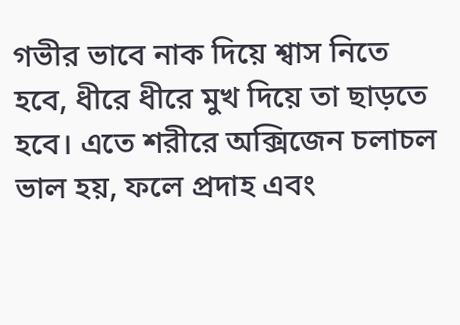গভীর ভাবে নাক দিয়ে শ্বাস নিতে হবে, ধীরে ধীরে মুখ দিয়ে তা ছাড়তে হবে। এতে শরীরে অক্সিজেন চলাচল ভাল হয়, ফলে প্রদাহ এবং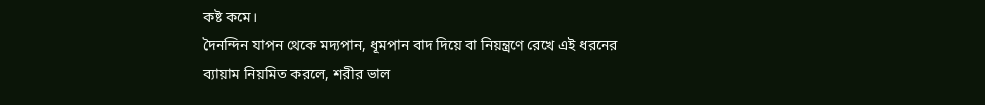কষ্ট কমে।
দৈনন্দিন যাপন থেকে মদ্যপান, ধূমপান বাদ দিয়ে বা নিয়ন্ত্রণে রেখে এই ধরনের ব্যায়াম নিয়মিত করলে, শরীর ভাল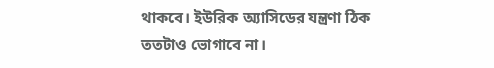থাকবে। ইউরিক অ্যাসিডের যন্ত্রণা ঠিক ততটাও ভোগাবে না।